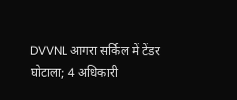DVVNL आगरा सर्किल में टेंडर घोटाला; 4 अधिकारी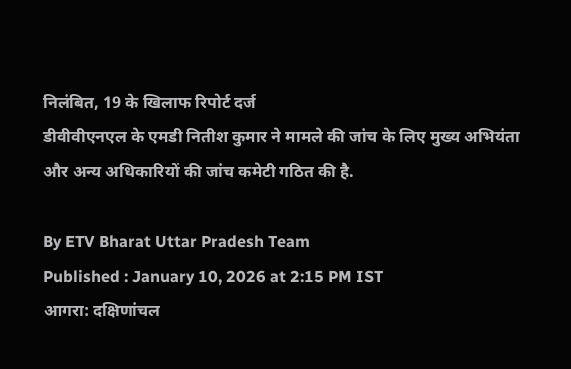निलंबित, 19 के खिलाफ रिपोर्ट दर्ज
डीवीवीएनएल के एमडी नितीश कुमार ने मामले की जांच के लिए मुख्य अभियंता और अन्य अधिकारियों की जांच कमेटी गठित की है.

By ETV Bharat Uttar Pradesh Team
Published : January 10, 2026 at 2:15 PM IST
आगरा: दक्षिणांचल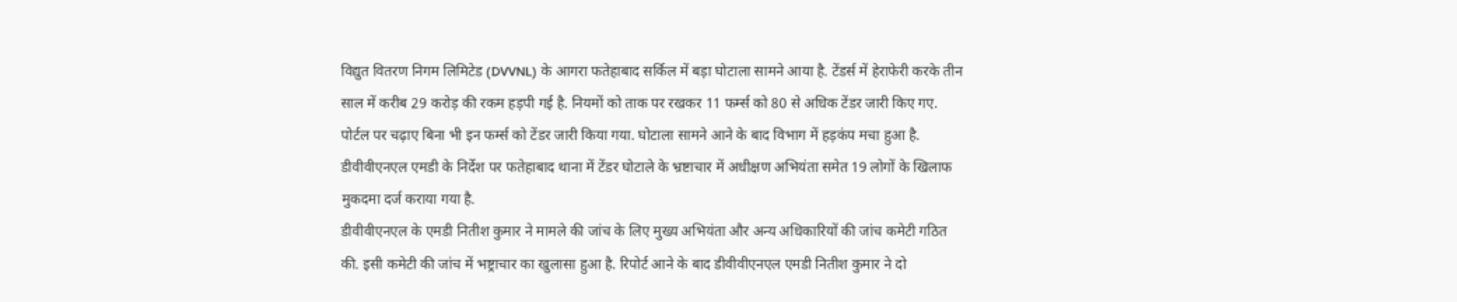विद्युत वितरण निगम लिमिटेड (DVVNL) के आगरा फतेहाबाद सर्किल में बड़ा घोटाला सामने आया है. टेंडर्स में हेराफेरी करके तीन साल में करीब 29 करोड़ की रकम हड़पी गई है. नियमों को ताक पर रखकर 11 फर्म्स को 80 से अधिक टेंडर जारी किए गए. पोर्टल पर चढ़ाए बिना भी इन फर्म्स को टेंडर जारी किया गया. घोटाला सामने आने के बाद विभाग में हड़कंप मचा हुआ है. डीवीवीएनएल एमडी के निर्देश पर फतेहाबाद थाना में टेंडर घोटाले के भ्रष्टाचार में अधीक्षण अभियंता समेत 19 लोगों के खिलाफ मुकदमा दर्ज कराया गया है.
डीवीवीएनएल के एमडी नितीश कुमार ने मामले की जांच के लिए मुख्य अभियंता और अन्य अधिकारियों की जांच कमेटी गठित की. इसी कमेटी की जांच में भष्ट्राचार का खुलासा हुआ है. रिपोर्ट आने के बाद डीवीवीएनएल एमडी नितीश कुमार ने दो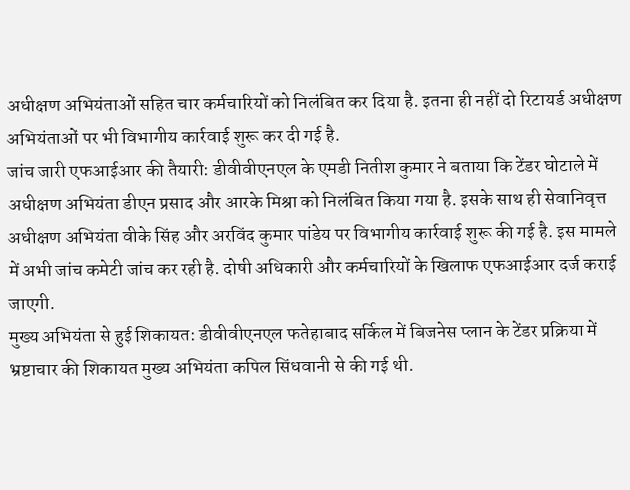अधीक्षण अभियंताओं सहित चार कर्मचारियों को निलंबित कर दिया है. इतना ही नहीं दो रिटायर्ड अधीक्षण अभियंताओं पर भी विभागीय कार्रवाई शुरू कर दी गई है.
जांच जारी एफआईआर की तैयारी: डीवीवीएनएल के एमडी नितीश कुमार ने बताया कि टेंडर घोटाले में अधीक्षण अभियंता डीएन प्रसाद और आरके मिश्रा को निलंबित किया गया है. इसके साथ ही सेवानिवृत्त अधीक्षण अभियंता वीके सिंह और अरविंद कुमार पांडेय पर विभागीय कार्रवाई शुरू की गई है. इस मामले में अभी जांच कमेटी जांच कर रही है. दोषी अधिकारी और कर्मचारियों के खिलाफ एफआईआर दर्ज कराई जाएगी.
मुख्य अभियंता से हुई शिकायत: डीवीवीएनएल फतेहाबाद सर्किल में बिजनेस प्लान के टेंडर प्रक्रिया में भ्रष्टाचार की शिकायत मुख्य अभियंता कपिल सिंधवानी से की गई थी.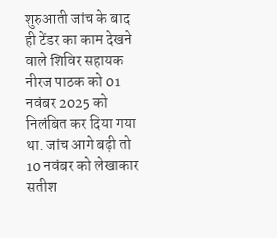शुरुआती जांच के बाद ही टेंडर का काम देखने वाले शिविर सहायक नीरज पाठक को 01 नवंबर 2025 को निलंबित कर दिया गया था. जांच आगे बढ़ी तो 10 नवंबर को लेखाकार सतीश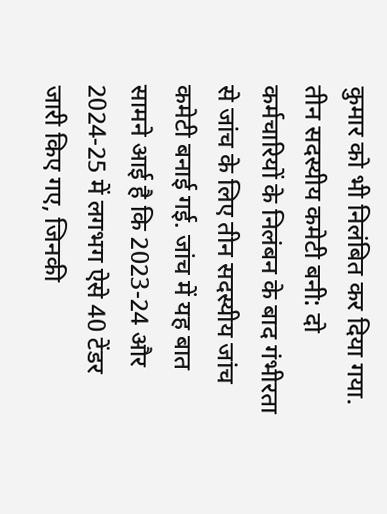कुमार को भी निलंबित कर दिया गया.
तीन सदस्यीय कमेटी बनी: दो कर्मचारियों के निलंबन के बाद गंभीरता से जांच के लिए तीन सदस्यीय जांच कमेटी बनाई गई. जांच में यह बात सामने आई है कि 2023-24 और 2024-25 में लगभग ऐसे 40 टेंडर जारी किए गए, जिनकी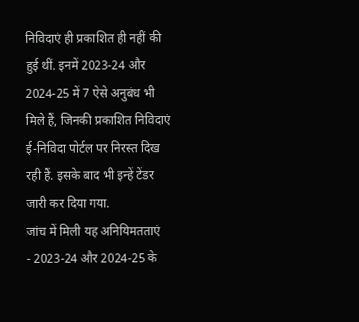निविदाएं ही प्रकाशित ही नहीं की हुई थीं. इनमें 2023-24 और 2024-25 में 7 ऐसे अनुबंध भी मिले हैं, जिनकी प्रकाशित निविदाएं ई-निविदा पोर्टल पर निरस्त दिख रही हैं. इसके बाद भी इन्हें टेंडर जारी कर दिया गया.
जांच में मिली यह अनियिमतताएं
- 2023-24 और 2024-25 के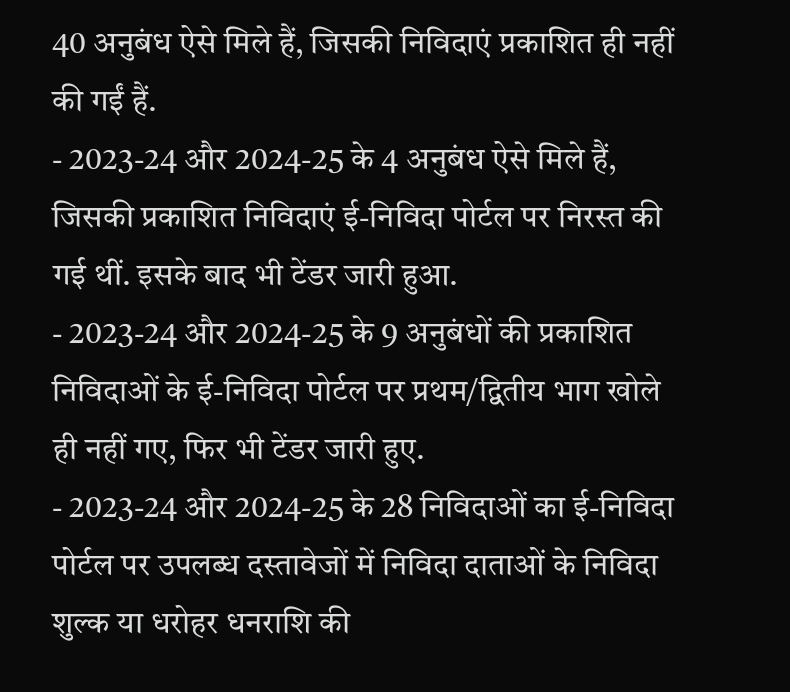40 अनुबंध ऐसे मिले हैं, जिसकी निविदाएं प्रकाशित ही नहीं की गईं हैं.
- 2023-24 और 2024-25 के 4 अनुबंध ऐसे मिले हैं, जिसकी प्रकाशित निविदाएं ई-निविदा पोर्टल पर निरस्त की गई थीं. इसके बाद भी टेंडर जारी हुआ.
- 2023-24 और 2024-25 के 9 अनुबंधों की प्रकाशित निविदाओं के ई-निविदा पोर्टल पर प्रथम/द्वितीय भाग खोले ही नहीं गए, फिर भी टेंडर जारी हुए.
- 2023-24 और 2024-25 के 28 निविदाओं का ई-निविदा पोर्टल पर उपलब्ध दस्तावेजों में निविदा दाताओं के निविदा शुल्क या धरोहर धनराशि की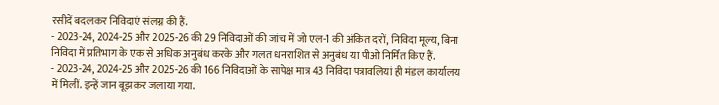रसीदें बदलकर निविदाएं संलग्न की हैं.
- 2023-24, 2024-25 और 2025-26 की 29 निविदाओं की जांच में जो एल-1 की अंकित दरों, निविदा मूल्य, बिना निविदा में प्रतिभाग के एक से अधिक अनुबंध करके और गलत धनराशित से अनुबंध या पीओ निर्मित किए हैं.
- 2023-24, 2024-25 और 2025-26 की 166 निविदाओं के सापेक्ष मात्र 43 निविदा पत्रावलियां ही मंडल कार्यालय में मिलीं. इन्हें जान बूझकर जलाया गया.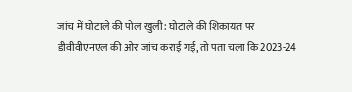जांच में घोटाले की पोल खुली: घोटाले की शिकायत पर डीवीवीएनएल की ओर जांच कराई गई, तो पता चला कि 2023-24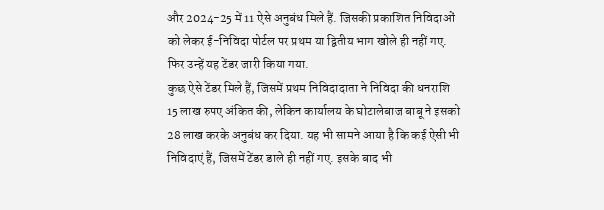और 2024-25 में 11 ऐसे अनुबंध मिले हैं. जिसकी प्रकाशित निविदाओं को लेकर ई-निविदा पोर्टल पर प्रथम या द्वितीय भाग खोले ही नहीं गए. फिर उन्हें यह टेंडर जारी किया गया.
कुछ ऐसे टेंडर मिले हैं, जिसमें प्रथम निविदादाता ने निविदा की धनराशि 15 लाख रुपए अंकित की, लेकिन कार्यालय के घोटालेबाज बाबू ने इसको 28 लाख करके अनुबंध कर दिया. यह भी सामने आया है कि कई ऐसी भी निविदाएं हैं, जिसमें टेंडर डाले ही नहीं गए. इसके बाद भी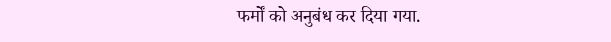फर्मों को अनुबंध कर दिया गया.